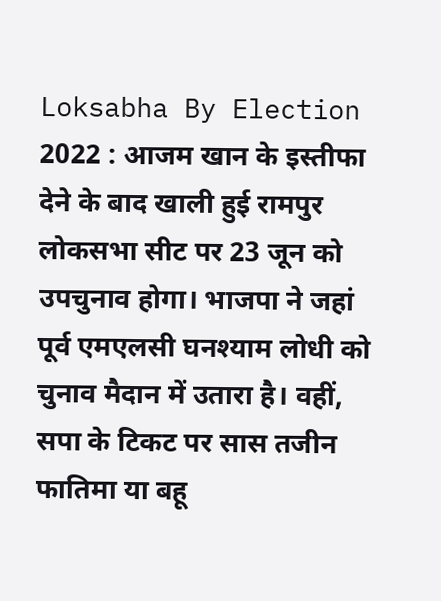Loksabha By Election 2022 : आजम खान के इस्तीफा देने के बाद खाली हुई रामपुर लोकसभा सीट पर 23 जून को उपचुनाव होगा। भाजपा ने जहां पूर्व एमएलसी घनश्याम लोधी को चुनाव मैदान में उतारा है। वहीं, सपा के टिकट पर सास तजीन फातिमा या बहू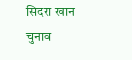सिदरा खान चुनाव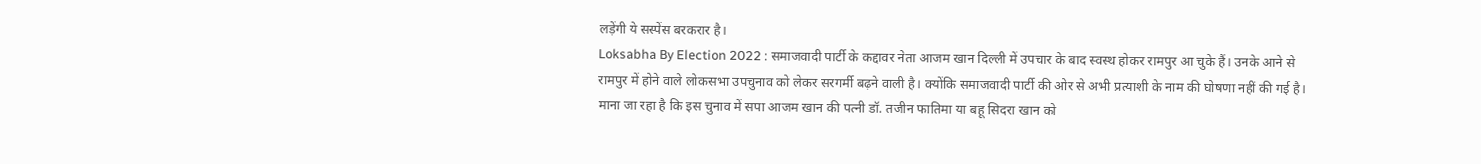लड़ेंगी ये सस्पेंस बरकरार है।
Loksabha By Election 2022 : समाजवादी पार्टी के कद्दावर नेता आजम खान दिल्ली में उपचार के बाद स्वस्थ होकर रामपुर आ चुके हैं। उनके आने से रामपुर में होने वाले लोकसभा उपचुनाव को लेकर सरगर्मी बढ़ने वाली है। क्योंकि समाजवादी पार्टी की ओर से अभी प्रत्याशी के नाम की घोषणा नहीं की गई है। माना जा रहा है कि इस चुनाव में सपा आजम खान की पत्नी डॉ. तजीन फातिमा या बहू सिदरा खान को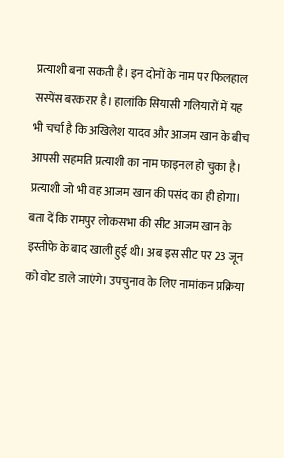प्रत्याशी बना सकती है। इन दोनों के नाम पर फिलहाल सस्पेंस बरकरार है। हालांकि सियासी गलियारों में यह भी चर्चा है कि अखिलेश यादव और आजम खान के बीच आपसी सहमति प्रत्याशी का नाम फाइनल हो चुका है। प्रत्याशी जो भी वह आजम खान की पसंद का ही होगा।
बता दें कि रामपुर लोकसभा की सीट आजम खान के इस्तीफे के बाद खाली हुई थी। अब इस सीट पर 23 जून को वोट डाले जाएंगे। उपचुनाव के लिए नामांकन प्रक्रिया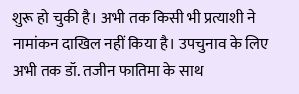शुरू हो चुकी है। अभी तक किसी भी प्रत्याशी ने नामांकन दाखिल नहीं किया है। उपचुनाव के लिए अभी तक डॉ. तजीन फातिमा के साथ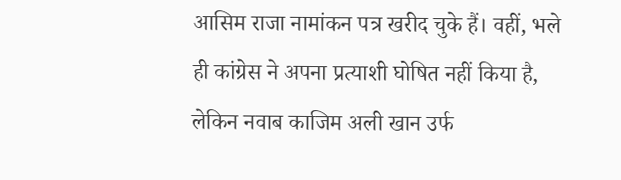आसिम राजा नामांकन पत्र खरीद चुके हैं। वहीं, भले ही कांग्रेस ने अपना प्रत्याशी घोषित नहीं किया है, लेकिन नवाब काजिम अली खान उर्फ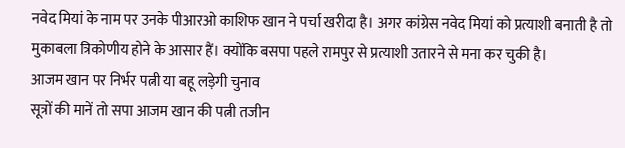नवेद मियां के नाम पर उनके पीआरओ काशिफ खान ने पर्चा खरीदा है। अगर कांग्रेस नवेद मियां को प्रत्याशी बनाती है तो मुकाबला त्रिकोणीय होने के आसार हैं। क्योंकि बसपा पहले रामपुर से प्रत्याशी उतारने से मना कर चुकी है।
आजम खान पर निर्भर पत्नी या बहू लड़ेगी चुनाव
सूत्रों की मानें तो सपा आजम खान की पत्नी तजीन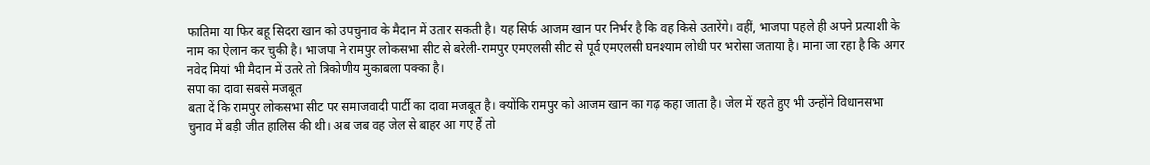फातिमा या फिर बहू सिदरा खान को उपचुनाव के मैदान में उतार सकती है। यह सिर्फ आजम खान पर निर्भर है कि वह किसे उतारेंगे। वहीं, भाजपा पहले ही अपने प्रत्याशी के नाम का ऐलान कर चुकी है। भाजपा ने रामपुर लोकसभा सीट से बरेली-रामपुर एमएलसी सीट से पूर्व एमएलसी घनश्याम लोधी पर भरोसा जताया है। माना जा रहा है कि अगर नवेद मियां भी मैदान में उतरे तो त्रिकोणीय मुकाबला पक्का है।
सपा का दावा सबसे मजबूत
बता दें कि रामपुर लोकसभा सीट पर समाजवादी पार्टी का दावा मजबूत है। क्योंकि रामपुर को आजम खान का गढ़ कहा जाता है। जेल में रहते हुए भी उन्होंने विधानसभा चुनाव में बड़ी जीत हालिस की थी। अब जब वह जेल से बाहर आ गए हैं तो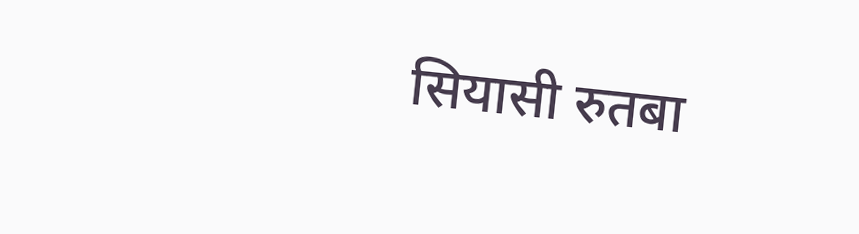सियासी रुतबा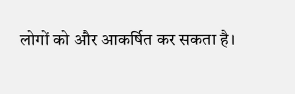लोगों को और आकर्षित कर सकता है।